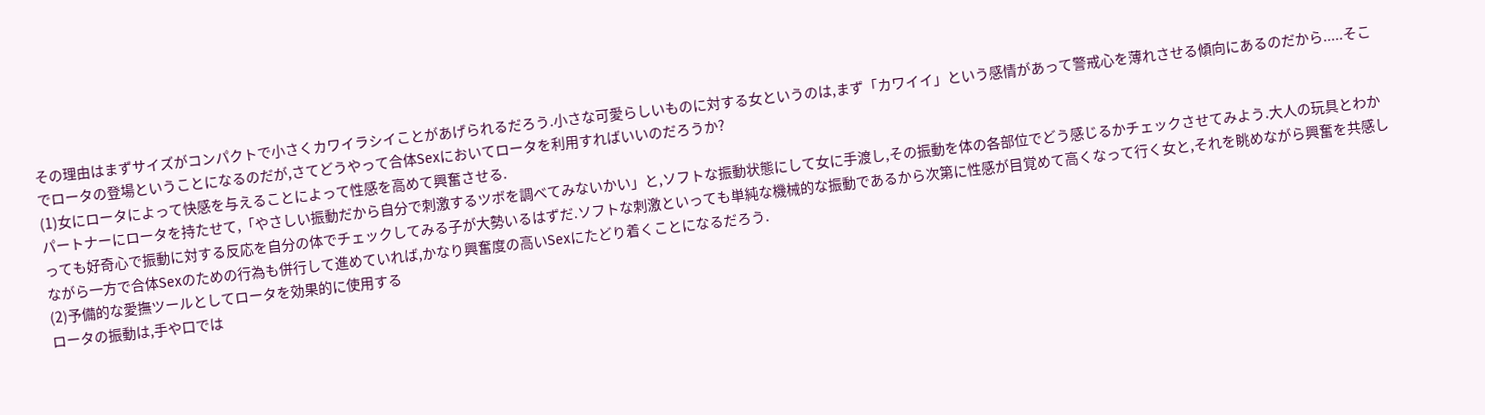その理由はまずサイズがコンパクトで小さくカワイラシイことがあげられるだろう.小さな可愛らしいものに対する女というのは,まず「カワイイ」という感情があって警戒心を薄れさせる傾向にあるのだから.....そこでロータの登場ということになるのだが,さてどうやって合体Sexにおいてロータを利用すればいいのだろうか?
(1)女にロータによって快感を与えることによって性感を高めて興奮させる.
パートナーにロータを持たせて,「やさしい振動だから自分で刺激するツボを調べてみないかい」と,ソフトな振動状態にして女に手渡し,その振動を体の各部位でどう感じるかチェックさせてみよう.大人の玩具とわかっても好奇心で振動に対する反応を自分の体でチェックしてみる子が大勢いるはずだ.ソフトな刺激といっても単純な機械的な振動であるから次第に性感が目覚めて高くなって行く女と,それを眺めながら興奮を共感しながら一方で合体Sexのための行為も併行して進めていれば,かなり興奮度の高いSexにたどり着くことになるだろう.
(2)予備的な愛撫ツールとしてロータを効果的に使用する
ロータの振動は,手や口では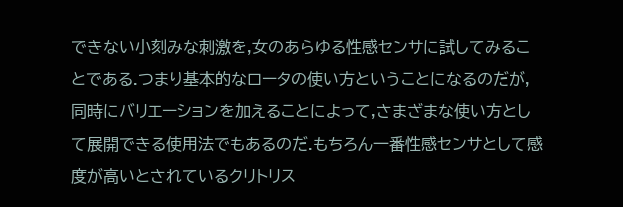できない小刻みな刺激を,女のあらゆる性感センサに試してみることである.つまり基本的なロータの使い方ということになるのだが,同時にバリエーションを加えることによって,さまざまな使い方として展開できる使用法でもあるのだ.もちろん一番性感センサとして感度が高いとされているクリトリス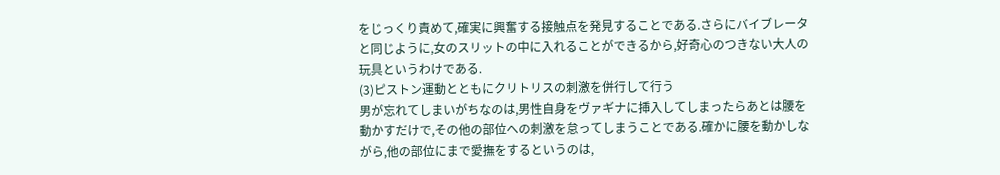をじっくり責めて,確実に興奮する接触点を発見することである.さらにバイブレータと同じように,女のスリットの中に入れることができるから,好奇心のつきない大人の玩具というわけである.
(3)ピストン運動とともにクリトリスの刺激を併行して行う
男が忘れてしまいがちなのは,男性自身をヴァギナに挿入してしまったらあとは腰を動かすだけで,その他の部位への刺激を怠ってしまうことである.確かに腰を動かしながら,他の部位にまで愛撫をするというのは,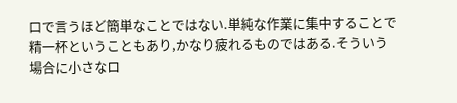口で言うほど簡単なことではない.単純な作業に集中することで精一杯ということもあり,かなり疲れるものではある.そういう場合に小さなロ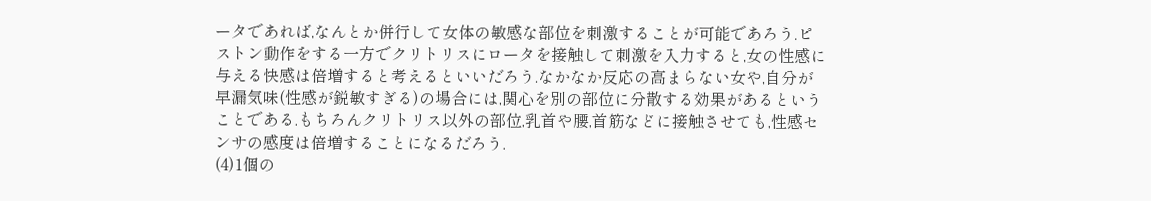ータであれば,なんとか併行して女体の敏感な部位を刺激することが可能であろう.ピストン動作をする一方でクリトリスにロータを接触して刺激を入力すると,女の性感に与える快感は倍増すると考えるといいだろう.なかなか反応の高まらない女や,自分が早漏気味(性感が鋭敏すぎる)の場合には,関心を別の部位に分散する効果があるということである.もちろんクリトリス以外の部位,乳首や腰,首筋などに接触させても,性感センサの感度は倍増することになるだろう.
(4)1個の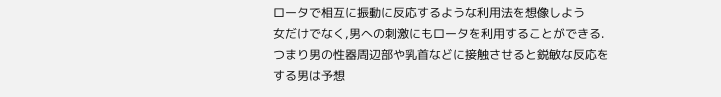ロータで相互に振動に反応するような利用法を想像しよう
女だけでなく,男への刺激にもロータを利用することができる.つまり男の性器周辺部や乳首などに接触させると鋭敏な反応をする男は予想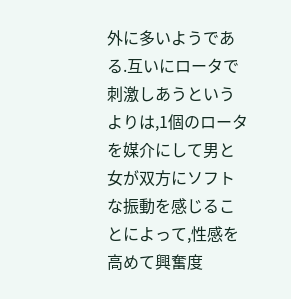外に多いようである.互いにロータで刺激しあうというよりは,1個のロータを媒介にして男と女が双方にソフトな振動を感じることによって,性感を高めて興奮度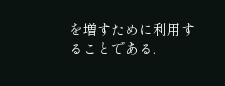を増すために利用することである.